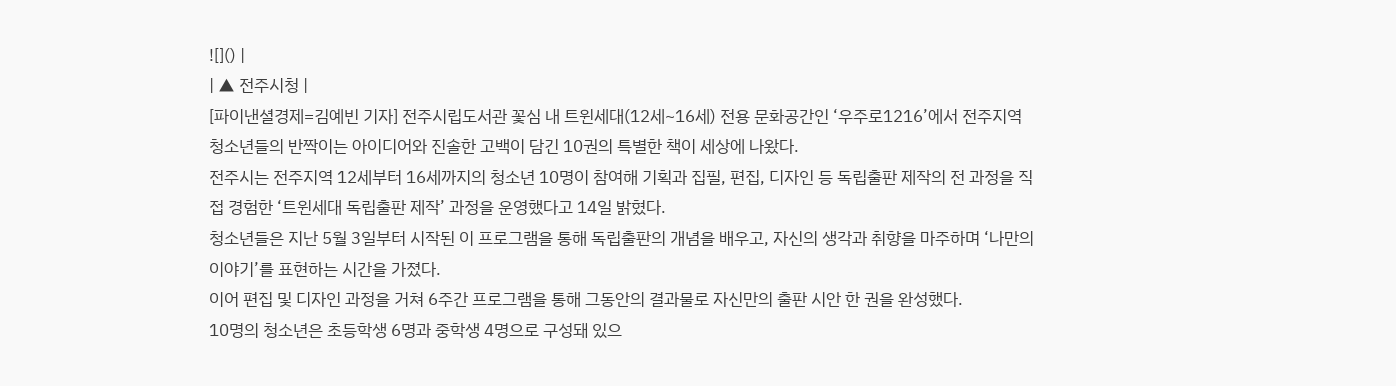![]() |
| ▲ 전주시청 |
[파이낸셜경제=김예빈 기자] 전주시립도서관 꽃심 내 트윈세대(12세~16세) 전용 문화공간인 ‘우주로1216’에서 전주지역 청소년들의 반짝이는 아이디어와 진솔한 고백이 담긴 10권의 특별한 책이 세상에 나왔다.
전주시는 전주지역 12세부터 16세까지의 청소년 10명이 참여해 기획과 집필, 편집, 디자인 등 독립출판 제작의 전 과정을 직접 경험한 ‘트윈세대 독립출판 제작’ 과정을 운영했다고 14일 밝혔다.
청소년들은 지난 5월 3일부터 시작된 이 프로그램을 통해 독립출판의 개념을 배우고, 자신의 생각과 취향을 마주하며 ‘나만의 이야기’를 표현하는 시간을 가졌다.
이어 편집 및 디자인 과정을 거쳐 6주간 프로그램을 통해 그동안의 결과물로 자신만의 출판 시안 한 권을 완성했다.
10명의 청소년은 초등학생 6명과 중학생 4명으로 구성돼 있으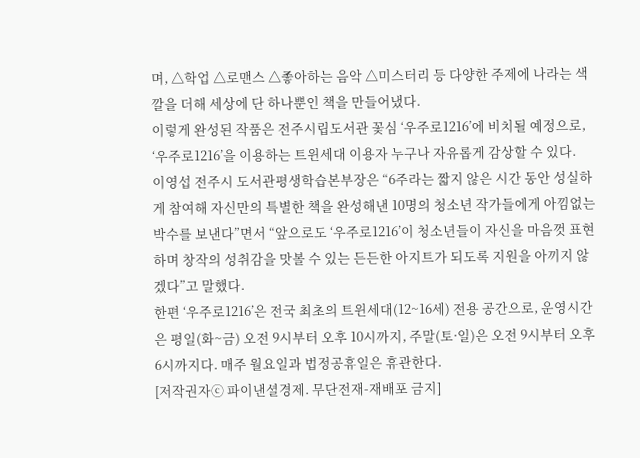며, △학업 △로맨스 △좋아하는 음악 △미스터리 등 다양한 주제에 나라는 색깔을 더해 세상에 단 하나뿐인 책을 만들어냈다.
이렇게 완성된 작품은 전주시립도서관 꽃심 ‘우주로1216’에 비치될 예정으로, ‘우주로1216’을 이용하는 트윈세대 이용자 누구나 자유롭게 감상할 수 있다.
이영섭 전주시 도서관평생학습본부장은 “6주라는 짧지 않은 시간 동안 성실하게 참여해 자신만의 특별한 책을 완성해낸 10명의 청소년 작가들에게 아낌없는 박수를 보낸다”면서 “앞으로도 ‘우주로1216’이 청소년들이 자신을 마음껏 표현하며 창작의 성취감을 맛볼 수 있는 든든한 아지트가 되도록 지원을 아끼지 않겠다”고 말했다.
한편 ‘우주로1216’은 전국 최초의 트윈세대(12~16세) 전용 공간으로, 운영시간은 평일(화~금) 오전 9시부터 오후 10시까지, 주말(토·일)은 오전 9시부터 오후 6시까지다. 매주 월요일과 법정공휴일은 휴관한다.
[저작권자ⓒ 파이낸셜경제. 무단전재-재배포 금지]